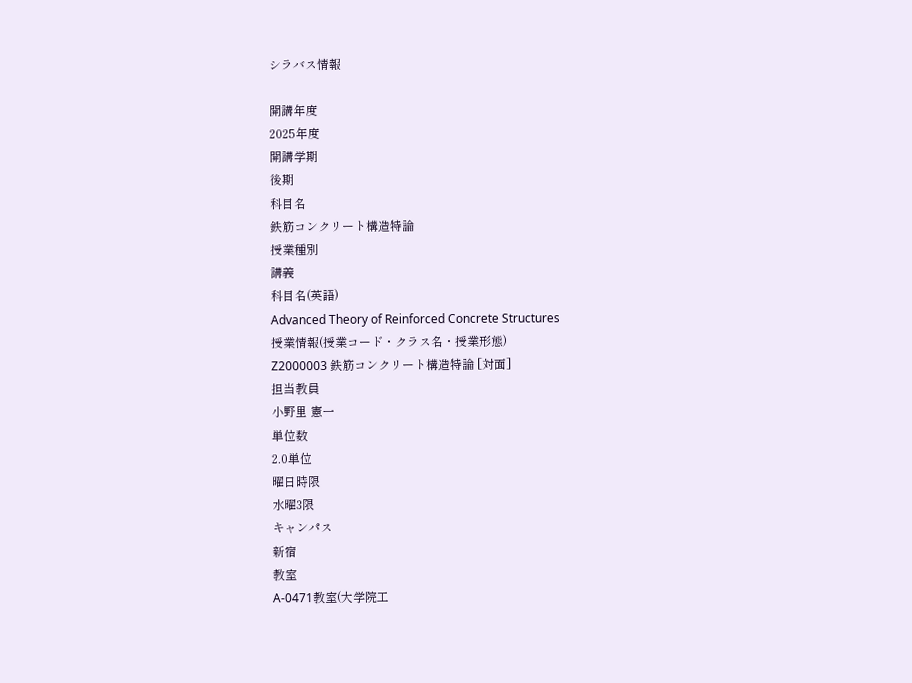シラバス情報

開講年度
2025年度
開講学期
後期
科目名
鉄筋コンクリート構造特論
授業種別
講義
科目名(英語)
Advanced Theory of Reinforced Concrete Structures
授業情報(授業コード・クラス名・授業形態)
Z2000003 鉄筋コンクリート構造特論 [対面]
担当教員
小野里 憲一
単位数
2.0単位
曜日時限
水曜3限
キャンパス
新宿
教室
A-0471教室(大学院工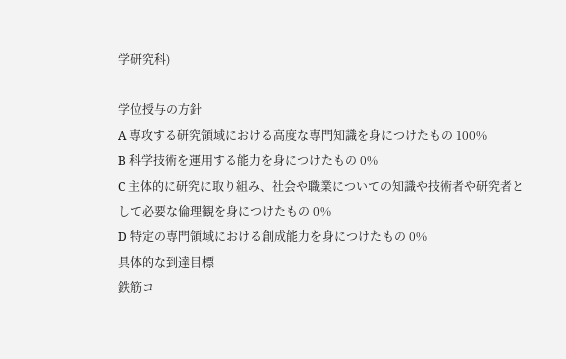学研究科)

学位授与の方針
A 専攻する研究領域における高度な専門知識を身につけたもの 100%
B 科学技術を運用する能力を身につけたもの 0%
C 主体的に研究に取り組み、社会や職業についての知識や技術者や研究者として必要な倫理観を身につけたもの 0%
D 特定の専門領域における創成能力を身につけたもの 0%
具体的な到達目標
鉄筋コ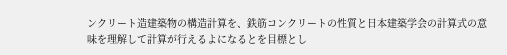ンクリート造建築物の構造計算を、鉄筋コンクリートの性質と日本建築学会の計算式の意味を理解して計算が行えるよになるとを目標とし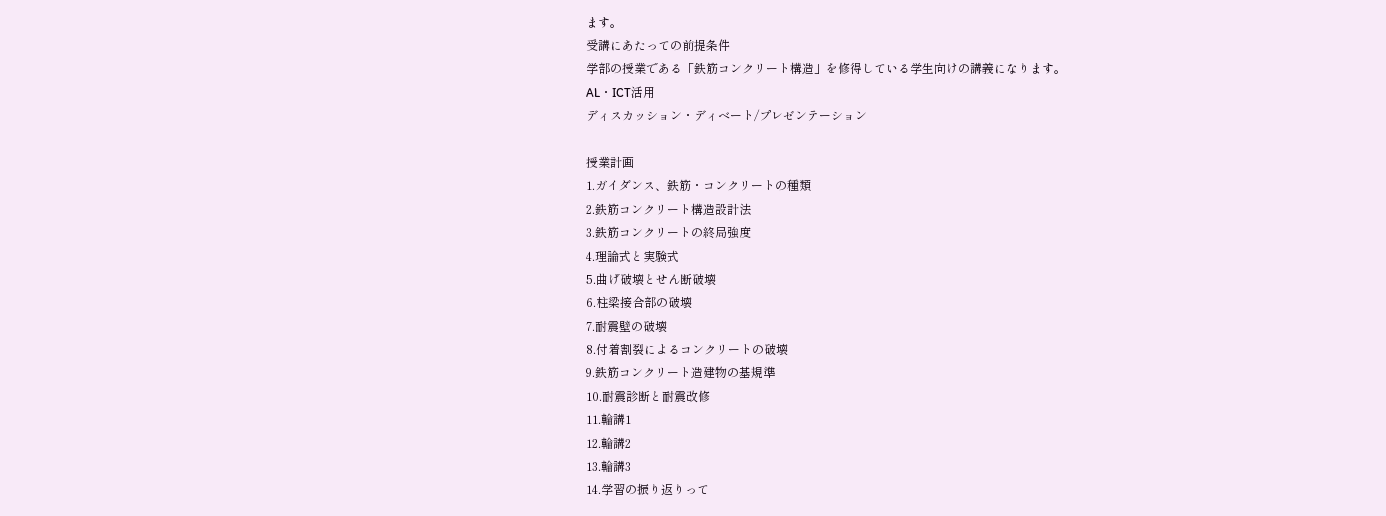ます。
受講にあたっての前提条件
学部の授業である「鉄筋コンクリート構造」を修得している学生向けの講義になります。
AL・ICT活用
ディスカッション・ディベート/プレゼンテーション

授業計画
1.ガイダンス、鉄筋・コンクリートの種類
2.鉄筋コンクリート構造設計法
3.鉄筋コンクリートの終局強度
4.理論式と実験式
5.曲げ破壊とせん断破壊
6.柱梁接合部の破壊
7.耐震壁の破壊
8.付着割裂によるコンクリートの破壊
9.鉄筋コンクリート造建物の基規準
10.耐震診断と耐震改修
11.輪講1
12.輪講2
13.輪講3
14.学習の振り返りって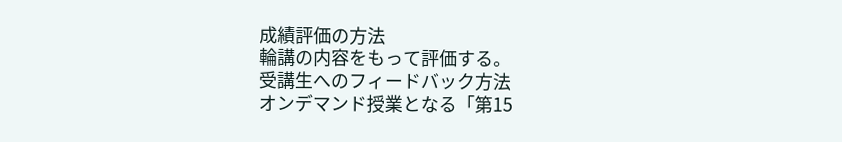成績評価の方法
輪講の内容をもって評価する。
受講生へのフィードバック方法
オンデマンド授業となる「第15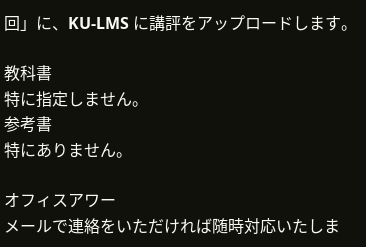回」に、KU-LMS に講評をアップロードします。

教科書
特に指定しません。
参考書
特にありません。

オフィスアワー
メールで連絡をいただければ随時対応いたしま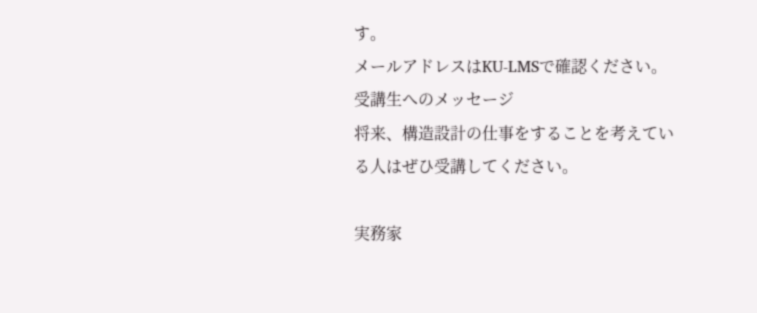す。
メールアドレスはKU-LMSで確認ください。
受講生へのメッセージ
将来、構造設計の仕事をすることを考えている人はぜひ受講してください。

実務家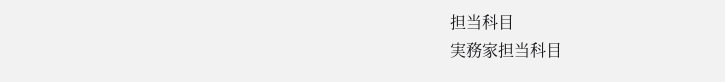担当科目
実務家担当科目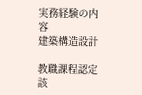実務経験の内容
建築構造設計

教職課程認定該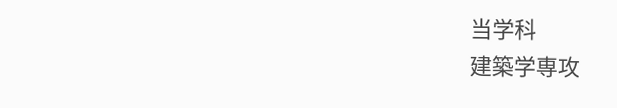当学科
建築学専攻